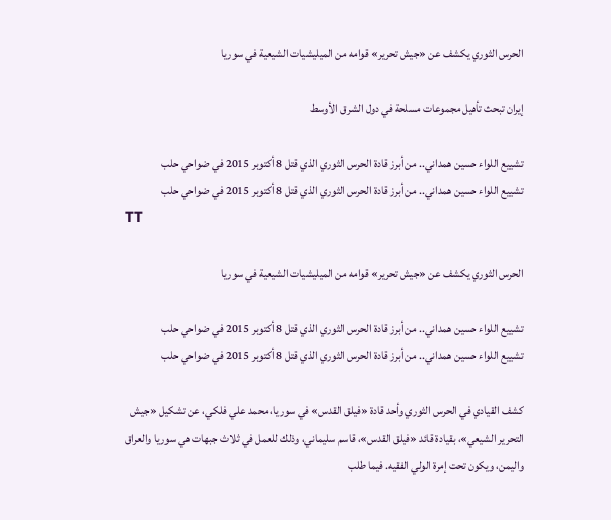الحرس الثوري يكشف عن «جيش تحرير» قوامه من الميليشيات الشيعية في سوريا

إيران تبحث تأهيل مجموعات مسلحة في دول الشرق الأوسط

تشییع اللواء حسين همداني.. من أبرز قادة الحرس الثوري الذي قتل 8 أكتوبر 2015 في ضواحي حلب
تشییع اللواء حسين همداني.. من أبرز قادة الحرس الثوري الذي قتل 8 أكتوبر 2015 في ضواحي حلب
TT

الحرس الثوري يكشف عن «جيش تحرير» قوامه من الميليشيات الشيعية في سوريا

تشییع اللواء حسين همداني.. من أبرز قادة الحرس الثوري الذي قتل 8 أكتوبر 2015 في ضواحي حلب
تشییع اللواء حسين همداني.. من أبرز قادة الحرس الثوري الذي قتل 8 أكتوبر 2015 في ضواحي حلب

كشف القيادي في الحرس الثوري وأحد قادة «فيلق القدس» في سوريا، محمد علي فلكي، عن تشكيل «جيش التحرير الشيعي»، بقيادة قائد «فيلق القدس»، قاسم سليماني، وذلك للعمل في ثلاث جبهات هي سوريا والعراق واليمن، ويكون تحت إمرة الولي الفقيه. فيما طلب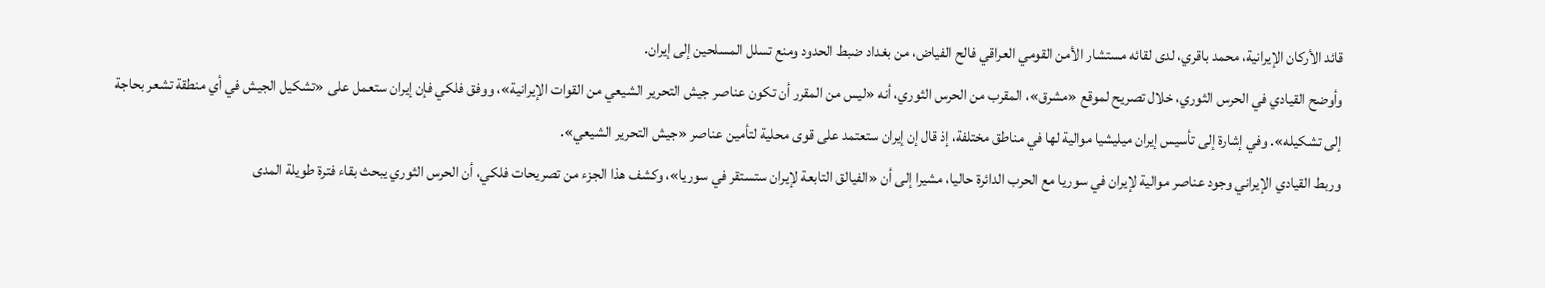قائد الأركان الإيرانية، محمد باقري، لدى لقائه مستشار الأمن القومي العراقي فالح الفياض، من بغداد ضبط الحدود ومنع تسلل المسلحين إلى إيران.
وأوضح القيادي في الحرس الثوري، خلال تصريح لموقع «مشرق»، المقرب من الحرس الثوري، أنه «ليس من المقرر أن تكون عناصر جيش التحرير الشيعي من القوات الإيرانية»، ووفق فلكي فإن إيران ستعمل على «تشكيل الجيش في أي منطقة تشعر بحاجة إلى تشكيله». وفي إشارة إلى تأسيس إيران ميليشيا موالية لها في مناطق مختلفة، إذ قال إن إيران ستعتمد على قوى محلية لتأمين عناصر «جيش التحرير الشيعي».
وربط القيادي الإيراني وجود عناصر موالية لإيران في سوريا مع الحرب الدائرة حاليا، مشيرا إلى أن «الفيالق التابعة لإيران ستستقر في سوريا»، وكشف هذا الجزء من تصريحات فلكي، أن الحرس الثوري يبحث بقاء فترة طويلة المدى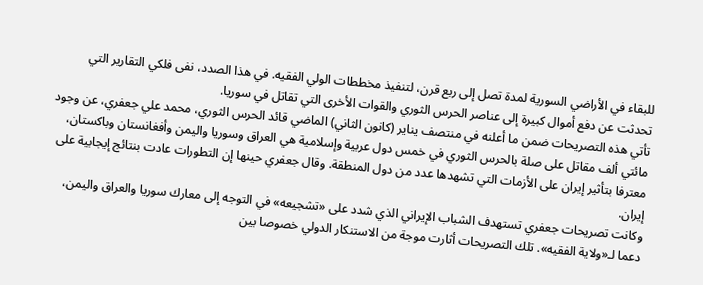للبقاء في الأراضي السورية لمدة تصل إلى ربع قرن، لتنفيذ مخططات الولي الفقيه. في هذا الصدد، نفى فلكي التقارير التي تحدثت عن دفع أموال كبيرة إلى عناصر الحرس الثوري والقوات الأخرى التي تقاتل في سوريا.
تأتي هذه التصريحات ضمن ما أعلنه في منتصف يناير (كانون الثاني) الماضي قائد الحرس الثوري، محمد علي جعفري، عن وجود مائتي ألف مقاتل على صلة بالحرس الثوري في خمس دول عربية وإسلامية هي العراق وسوريا واليمن وأفغانستان وباكستان، معترفا بتأثير إيران على الأزمات التي تشهدها عدد من دول المنطقة. وقال جعفري حينها إن التطورات عادت بنتائج إيجابية على إيران.
وكانت تصريحات جعفري تستهدف الشباب الإيراني الذي شدد على «تشجيعه» في التوجه إلى معارك سوريا والعراق واليمن، دعما لـ«ولاية الفقيه». تلك التصريحات أثارت موجة من الاستنكار الدولي خصوصا بين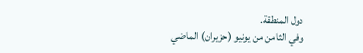دول المنطقة.
وفي الثامن من يونيو (حزيران) الماضي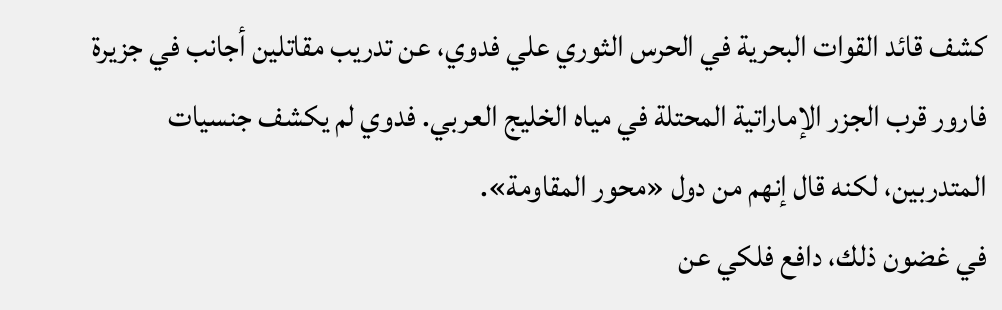كشف قائد القوات البحرية في الحرس الثوري علي فدوي، عن تدريب مقاتلين أجانب في جزيرة فارور قرب الجزر الإماراتية المحتلة في مياه الخليج العربي. فدوي لم يكشف جنسيات المتدربين، لكنه قال إنهم من دول «محور المقاومة».
في غضون ذلك، دافع فلكي عن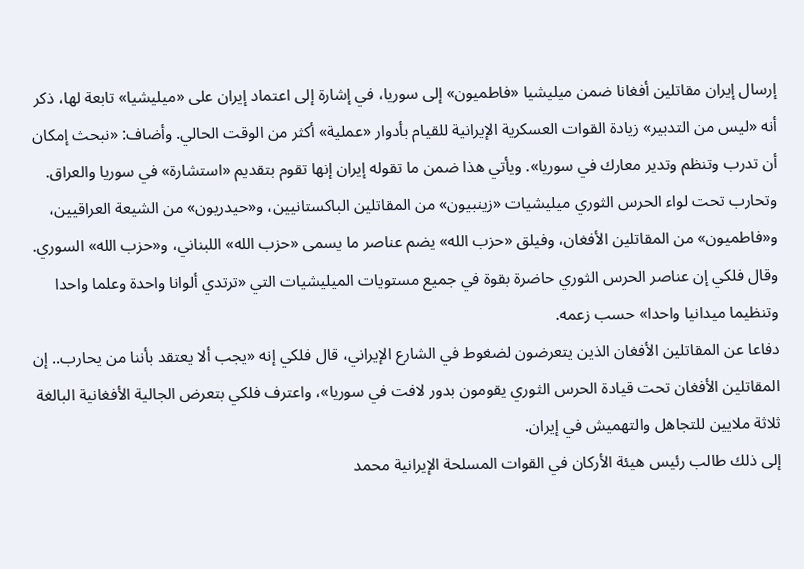إرسال إيران مقاتلين أفغانا ضمن ميليشيا «فاطميون» إلى سوريا، في إشارة إلى اعتماد إيران على «ميليشيا» تابعة لها، ذكر أنه «ليس من التدبير» زيادة القوات العسكرية الإيرانية للقيام بأدوار «عملية» أكثر من الوقت الحالي. وأضاف: «نبحث إمكان أن تدرب وتنظم وتدير معارك في سوريا». ويأتي هذا ضمن ما تقوله إيران إنها تقوم بتقديم «استشارة» في سوريا والعراق.
وتحارب تحت لواء الحرس الثوري ميليشيات «زينبيون» من المقاتلين الباكستانيين، و«حيدريون» من الشيعة العراقيين، و«فاطميون» من المقاتلين الأفغان، وفيلق «حزب الله» يضم عناصر ما يسمى «حزب الله» اللبناني، و«حزب الله» السوري. وقال فلكي إن عناصر الحرس الثوري حاضرة بقوة في جميع مستويات الميليشيات التي «ترتدي ألوانا واحدة وعلما واحدا وتنظيما ميدانيا واحدا» حسب زعمه.
دفاعا عن المقاتلين الأفغان الذين يتعرضون لضغوط في الشارع الإيراني، قال فلكي إنه «يجب ألا يعتقد بأننا من يحارب.. إن المقاتلين الأفغان تحت قيادة الحرس الثوري يقومون بدور لافت في سوريا»، واعترف فلكي بتعرض الجالية الأفغانية البالغة ثلاثة ملايين للتجاهل والتهميش في إيران.
إلى ذلك طالب رئيس هيئة الأركان في القوات المسلحة الإيرانية محمد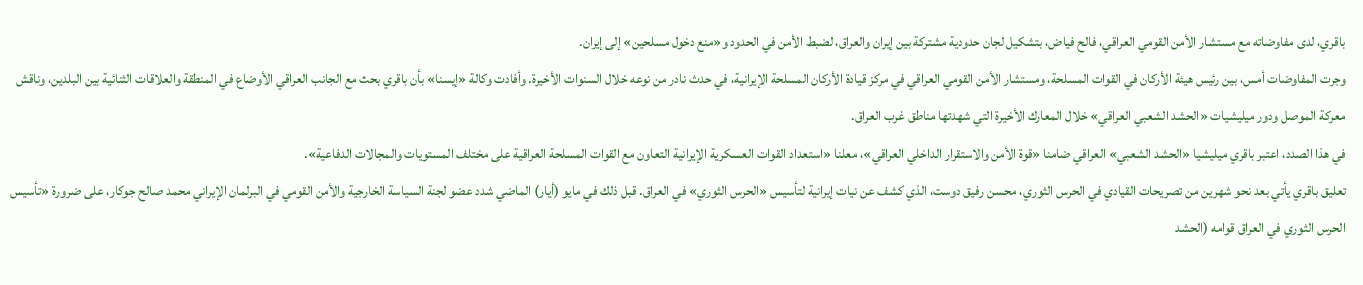باقري، لدى مفاوضاته مع مستشار الأمن القومي العراقي، فالح فياض، بتشكيل لجان حدودية مشتركة بين إيران والعراق، لضبط الأمن في الحدود و«منع دخول مسلحين» إلى إيران.
وجرت المفاوضات أمس، بين رئيس هيئة الأركان في القوات المسلحة، ومستشار الأمن القومي العراقي في مركز قيادة الأركان المسلحة الإيرانية، في حدث نادر من نوعه خلال السنوات الأخيرة. وأفادت وكالة «إيسنا» بأن باقري بحث مع الجانب العراقي الأوضاع في المنطقة والعلاقات الثنائية بين البلدين، وناقش معركة الموصل ودور ميليشيات «الحشد الشعبي العراقي» خلال المعارك الأخيرة التي شهدتها مناطق غرب العراق.
في هذا الصدد، اعتبر باقري ميليشيا «الحشد الشعبي» العراقي ضامنا «قوة الأمن والاستقرار الداخلي العراقي»، معلنا «استعداد القوات العسكرية الإيرانية التعاون مع القوات المسلحة العراقية على مختلف المستويات والمجالات الدفاعية».
تعليق باقري يأتي بعد نحو شهرين من تصريحات القيادي في الحرس الثوري، محسن رفيق دوست، الذي كشف عن نيات إيرانية لتأسيس «الحرس الثوري» في العراق. قبل ذلك في مايو (أيار) الماضي شدد عضو لجنة السياسة الخارجية والأمن القومي في البرلمان الإيراني محمد صالح جوكار، على ضرورة «تأسيس الحرس الثوري في العراق قوامه (الحشد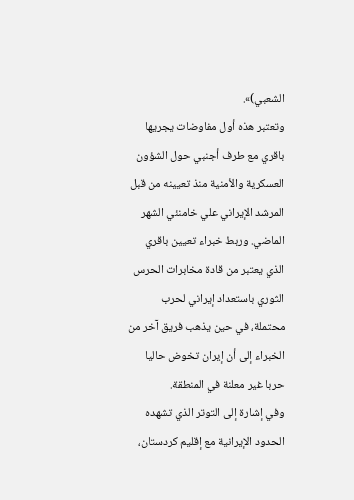الشعبي)».
وتعتبر هذه أول مفاوضات يجريها باقري مع طرف أجنبي حول الشؤون العسكرية والأمنية منذ تعيينه من قبل المرشد الإيراني علي خامنئي الشهر الماضي. وربط خبراء تعيين باقري الذي يعتبر من قادة مخابرات الحرس الثوري باستعداد إيراني لحرب محتملة، في حين يذهب فريق آخر من الخبراء إلى أن إيران تخوض حاليا حربا غير معلنة في المنطقة.
وفي إشارة إلى التوتر الذي تشهده الحدود الإيرانية مع إقليم كردستان،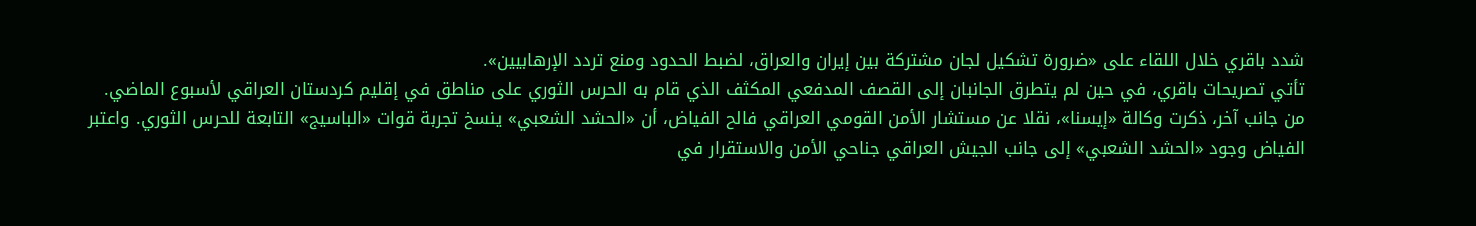شدد باقري خلال اللقاء على «ضرورة تشكيل لجان مشتركة بين إيران والعراق، لضبط الحدود ومنع تردد الإرهابيين».
تأتي تصريحات باقري، في حين لم يتطرق الجانبان إلى القصف المدفعي المكثف الذي قام به الحرس الثوري على مناطق في إقليم كردستان العراقي لأسبوع الماضي.
من جانب آخر، ذكرت وكالة «إيسنا»، نقلا عن مستشار الأمن القومي العراقي فالح الفياض، أن «الحشد الشعبي» ينسخ تجربة قوات «الباسيج» التابعة للحرس الثوري. واعتبر الفياض وجود «الحشد الشعبي» إلى جانب الجيش العراقي جناحي الأمن والاستقرار في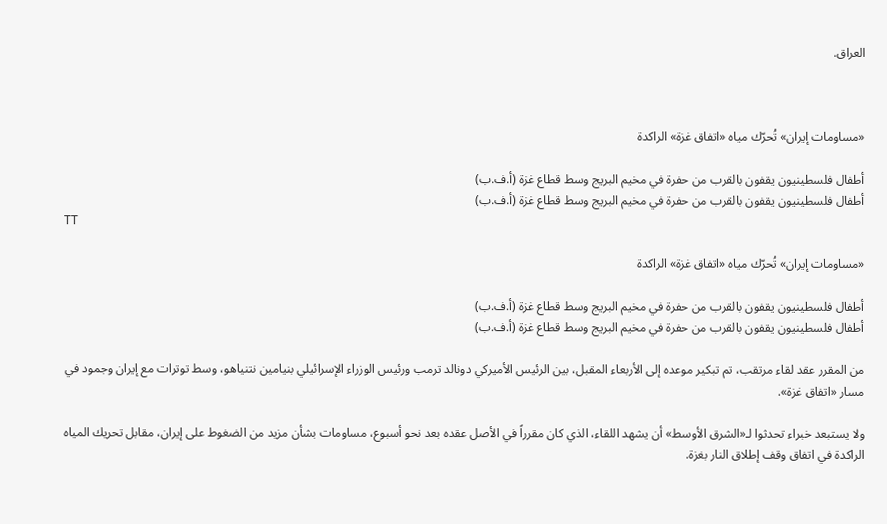العراق.



«مساومات إيران» تُحرّك مياه «اتفاق غزة» الراكدة

أطفال فلسطينيون يقفون بالقرب من حفرة في مخيم البريج وسط قطاع غزة (أ.ف.ب)
أطفال فلسطينيون يقفون بالقرب من حفرة في مخيم البريج وسط قطاع غزة (أ.ف.ب)
TT

«مساومات إيران» تُحرّك مياه «اتفاق غزة» الراكدة

أطفال فلسطينيون يقفون بالقرب من حفرة في مخيم البريج وسط قطاع غزة (أ.ف.ب)
أطفال فلسطينيون يقفون بالقرب من حفرة في مخيم البريج وسط قطاع غزة (أ.ف.ب)

من المقرر عقد لقاء مرتقب، تم تبكير موعده إلى الأربعاء المقبل، بين الرئيس الأميركي دونالد ترمب ورئيس الوزراء الإسرائيلي بنيامين نتنياهو، وسط توترات مع إيران وجمود في مسار «اتفاق غزة».

ولا يستبعد خبراء تحدثوا لـ«الشرق الأوسط» أن يشهد اللقاء، الذي كان مقرراً في الأصل عقده بعد نحو أسبوع، مساومات بشأن مزيد من الضغوط على إيران، مقابل تحريك المياه الراكدة في اتفاق وقف إطلاق النار بغزة.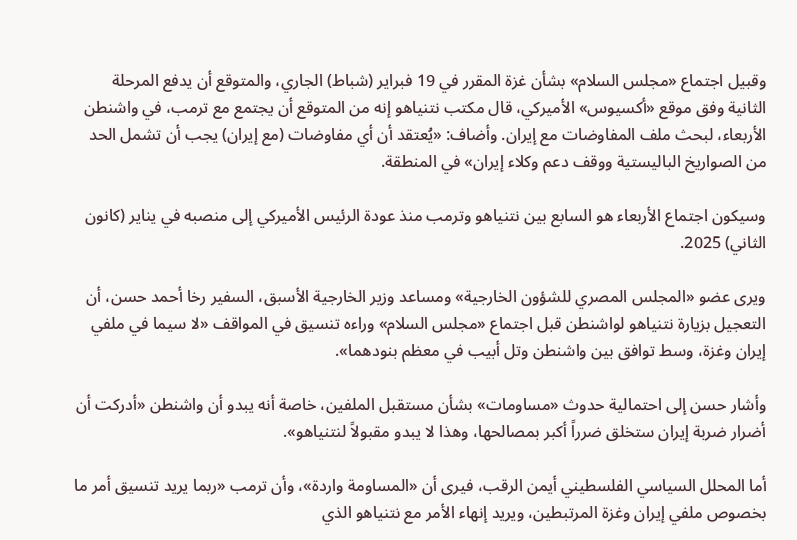وقبيل اجتماع «مجلس السلام» بشأن غزة المقرر في 19 فبراير (شباط) الجاري، والمتوقع أن يدفع المرحلة الثانية وفق موقع «أكسيوس» الأميركي، قال مكتب نتنياهو إنه من المتوقع أن يجتمع مع ترمب، في واشنطن الأربعاء، لبحث ملف المفاوضات مع إيران. وأضاف: «يُعتقد أن أي مفاوضات (مع إيران) يجب أن تشمل الحد من الصواريخ الباليستية ووقف دعم وكلاء إيران» في المنطقة.

وسيكون اجتماع الأربعاء هو السابع بين نتنياهو وترمب منذ ‌عودة الرئيس الأميركي إلى منصبه في يناير (كانون الثاني) 2025.

ويرى عضو «المجلس المصري للشؤون الخارجية» ومساعد وزير الخارجية الأسبق، السفير رخا أحمد حسن، أن التعجيل بزيارة نتنياهو لواشنطن قبل اجتماع «مجلس السلام» وراءه تنسيق في المواقف «لا سيما في ملفي إيران وغزة، وسط توافق بين واشنطن وتل أبيب في معظم بنودهما».

وأشار حسن إلى احتمالية حدوث «مساومات» بشأن مستقبل الملفين، خاصة أنه يبدو أن واشنطن «أدركت أن أضرار ضربة إيران ستخلق ضرراً أكبر بمصالحها، وهذا لا يبدو مقبولاً لنتنياهو».

أما المحلل السياسي الفلسطيني أيمن الرقب، فيرى أن «المساومة واردة»، وأن ترمب «ربما يريد تنسيق أمر ما بخصوص ملفي إيران وغزة المرتبطين، ويريد إنهاء الأمر مع نتنياهو الذي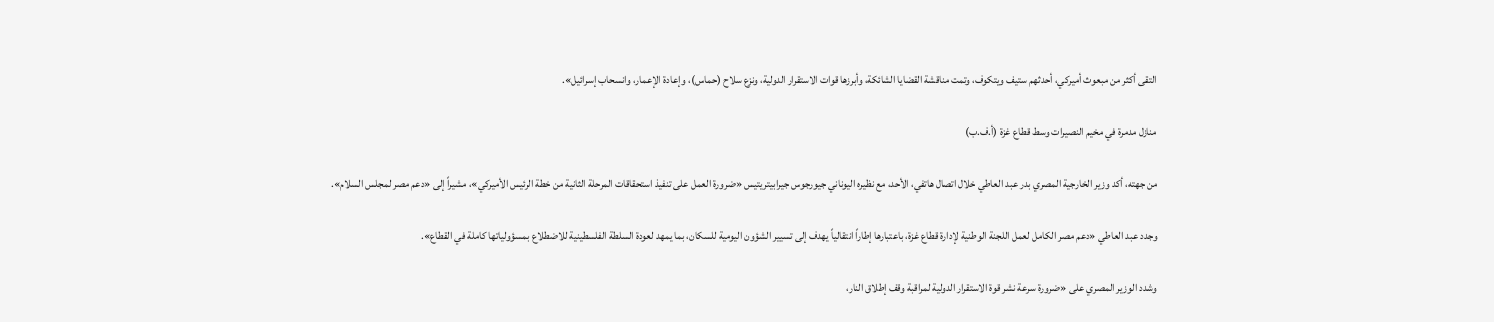التقى أكثر من مبعوث أميركي، أحدثهم ستيف ويتكوف، وتمت مناقشة القضايا الشائكة، وأبرزها قوات الاستقرار الدولية، ونزع سلاح (حماس)، وإعادة الإعمار، وانسحاب إسرائيل».

منازل مدمرة في مخيم النصيرات وسط قطاع غزة (أ.ف.ب)

من جهته، أكد وزير الخارجية المصري بدر عبد العاطي خلال اتصال هاتفي، الأحد، مع نظيره اليوناني جيورجوس جيرابيتريتيس «ضرورة العمل على تنفيذ استحقاقات المرحلة الثانية من خطة الرئيس الأميركي»، مشيراً إلى «دعم مصر لمجلس السلام».

وجدد عبد العاطي «دعم مصر الكامل لعمل اللجنة الوطنية لإدارة قطاع غزة، باعتبارها إطاراً انتقالياً يهدف إلى تسيير الشؤون اليومية للسكان، بما يمهد لعودة السلطة الفلسطينية للاضطلاع بمسؤولياتها كاملة في القطاع».

وشدد الوزير المصري على «ضرورة سرعة نشر قوة الاستقرار الدولية لمراقبة وقف إطلاق النار،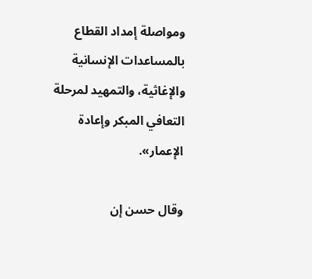ومواصلة إمداد القطاع بالمساعدات الإنسانية والإغاثية، والتمهيد لمرحلة التعافي المبكر وإعادة الإعمار».

وقال حسن إن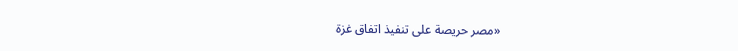«مصر حريصة على تنفيذ اتفاق غزة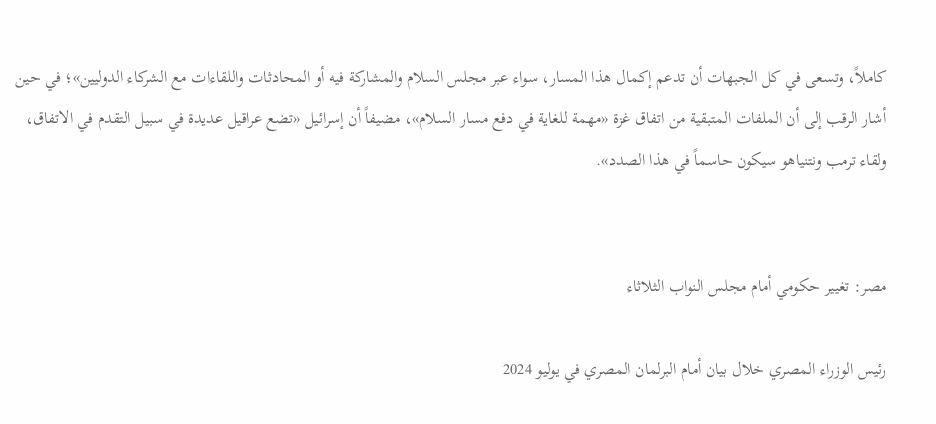كاملاً، وتسعى في كل الجبهات أن تدعم إكمال هذا المسار، سواء عبر مجلس السلام والمشاركة فيه أو المحادثات واللقاءات مع الشركاء الدوليين»؛ في حين أشار الرقب إلى أن الملفات المتبقية من اتفاق غزة «مهمة للغاية في دفع مسار السلام»، مضيفاً أن إسرائيل «تضع عراقيل عديدة في سبيل التقدم في الاتفاق، ولقاء ترمب ونتنياهو سيكون حاسماً في هذا الصدد».


مصر: تغيير حكومي أمام مجلس النواب الثلاثاء

رئيس الوزراء المصري خلال بيان أمام البرلمان المصري في يوليو 2024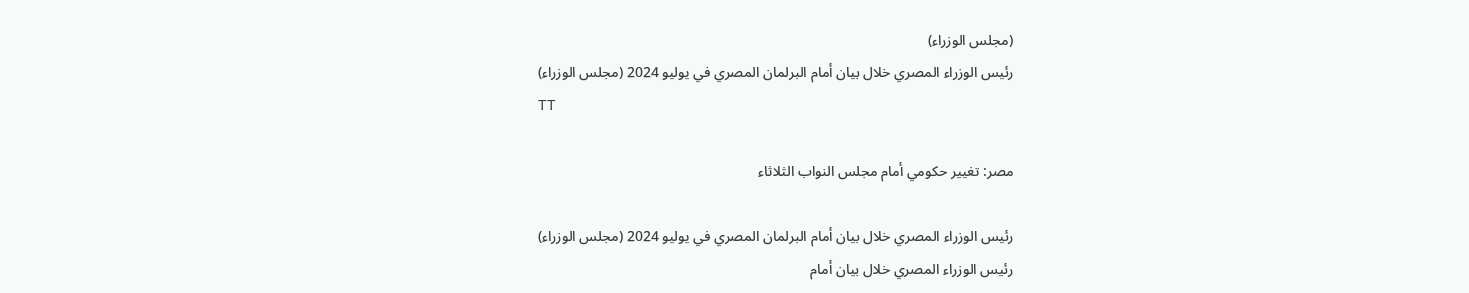(مجلس الوزراء)
رئيس الوزراء المصري خلال بيان أمام البرلمان المصري في يوليو 2024 (مجلس الوزراء)
TT

مصر: تغيير حكومي أمام مجلس النواب الثلاثاء

رئيس الوزراء المصري خلال بيان أمام البرلمان المصري في يوليو 2024 (مجلس الوزراء)
رئيس الوزراء المصري خلال بيان أمام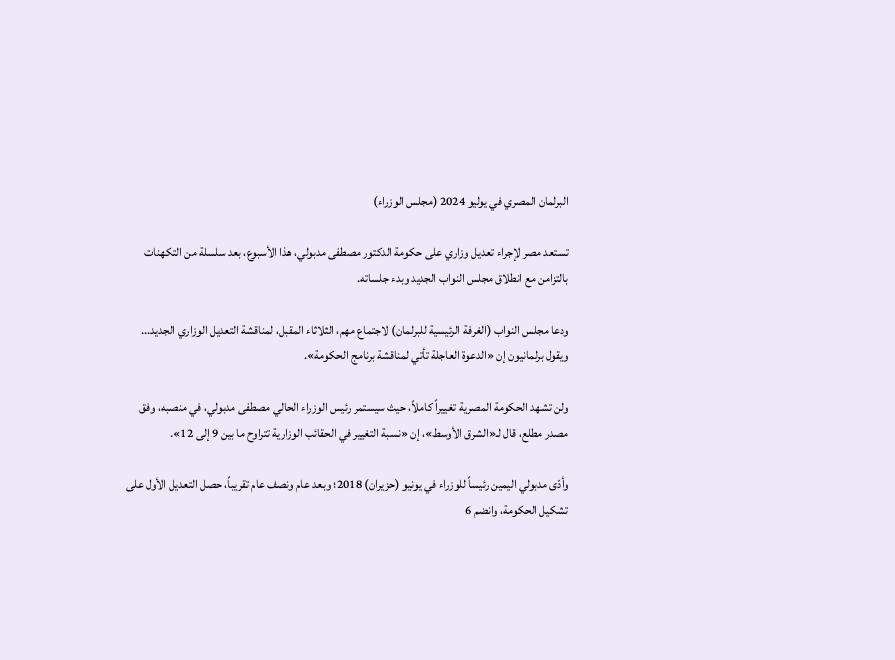البرلمان المصري في يوليو 2024 (مجلس الوزراء)

تستعد مصر لإجراء تعديل وزاري على حكومة الدكتور مصطفى مدبولي، هذا الأسبوع، بعد سلسلة من التكهنات بالتزامن مع انطلاق مجلس النواب الجديد وبدء جلساته.

ودعا مجلس النواب (الغرفة الرئيسية للبرلمان) لاجتماع مهم، الثلاثاء المقبل، لمناقشة التعديل الوزاري الجديد... ويقول برلمانيون إن «الدعوة العاجلة تأتي لمناقشة برنامج الحكومة».

ولن تشهد الحكومة المصرية تغييراً كاملاً، حيث سيستمر رئيس الوزراء الحالي مصطفى مدبولي، في منصبه، وفق مصدر مطلع، قال لـ«الشرق الأوسط»، إن «نسبة التغيير في الحقائب الوزارية تتراوح ما بين 9 إلى 12».

وأدّى مدبولي اليمين رئيساً للوزراء في يونيو (حزيران) 2018؛ وبعد عام ونصف عام تقريباً، حصل التعديل الأول على تشكيل الحكومة، وانضم 6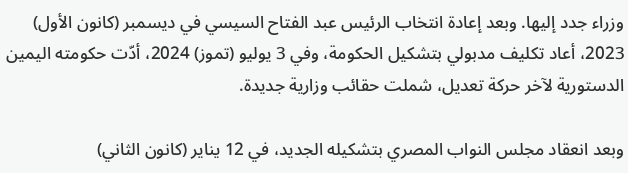وزراء جدد إليها. وبعد إعادة انتخاب الرئيس عبد الفتاح السيسي في ديسمبر (كانون الأول) 2023، أعاد تكليف مدبولي بتشكيل الحكومة، وفي 3 يوليو (تموز) 2024، أدّت حكومته اليمين الدستورية لآخر حركة تعديل، شملت حقائب وزارية جديدة.

وبعد انعقاد مجلس النواب المصري بتشكيله الجديد، في 12 يناير (كانون الثاني)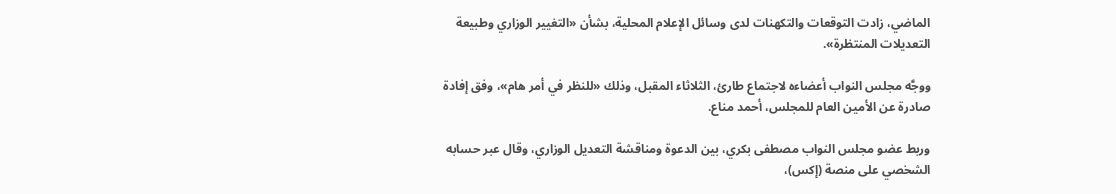الماضي، زادت التوقعات والتكهنات لدى وسائل الإعلام المحلية، بشأن «التغيير الوزاري وطبيعة التعديلات المنتظرة».

ووجَّه مجلس النواب أعضاءه لاجتماع طارئ، الثلاثاء المقبل، وذلك «للنظر في أمر هام»، وفق إفادة صادرة عن الأمين العام للمجلس، أحمد مناع.

وربط عضو مجلس النواب مصطفى بكري، بين الدعوة ومناقشة التعديل الوزاري، وقال عبر حسابه الشخصي على منصة (إكس)،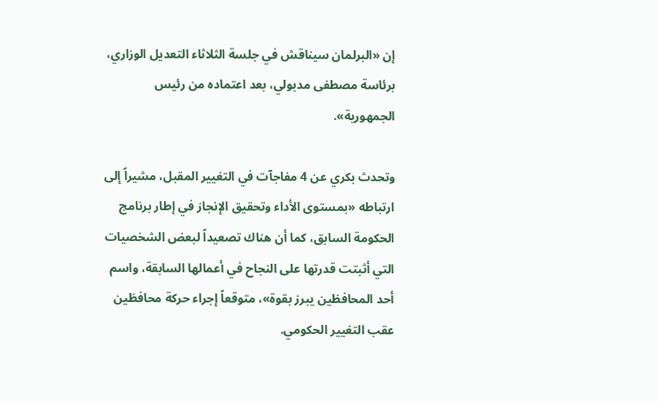إن «البرلمان سيناقش في جلسة الثلاثاء التعديل الوزاري، برئاسة مصطفى مدبولي، بعد اعتماده من رئيس الجمهورية».

وتحدث بكري عن 4 مفاجآت في التغيير المقبل، مشيراً إلى ارتباطه «بمستوى الأداء وتحقيق الإنجاز في إطار برنامج الحكومة السابق، كما أن هناك تصعيداً لبعض الشخصيات التي أثبتت قدرتها على النجاح في أعمالها السابقة، واسم أحد المحافظين يبرز بقوة»، متوقعاً إجراء حركة محافظين عقب التغيير الحكومي.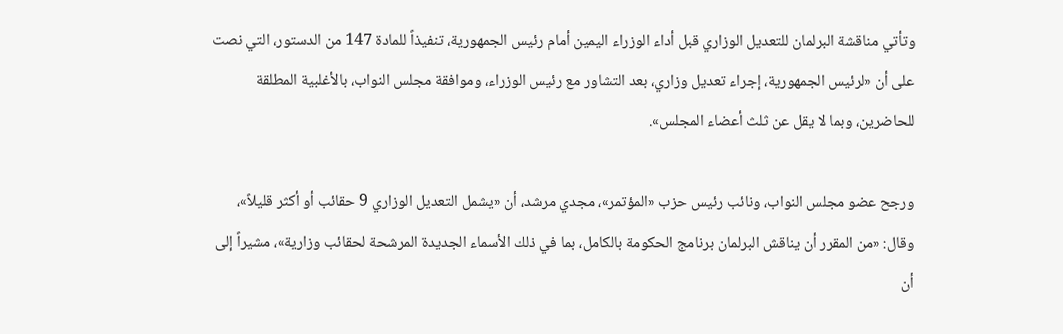وتأتي مناقشة البرلمان للتعديل الوزاري قبل أداء الوزراء اليمين أمام رئيس الجمهورية، تنفيذاً للمادة 147 من الدستور، التي نصت على أن «لرئيس الجمهورية، إجراء تعديل وزاري، بعد التشاور مع رئيس الوزراء، وموافقة مجلس النواب، بالأغلبية المطلقة للحاضرين، وبما لا يقل عن ثلث أعضاء المجلس».

ورجح عضو مجلس النواب، ونائب رئيس حزب «المؤتمر»، مجدي مرشد، أن «يشمل التعديل الوزاري 9 حقائب أو أكثر قليلاً»، وقال: «من المقرر أن يناقش البرلمان برنامج الحكومة بالكامل، بما في ذلك الأسماء الجديدة المرشحة لحقائب وزارية»، مشيراً إلى أن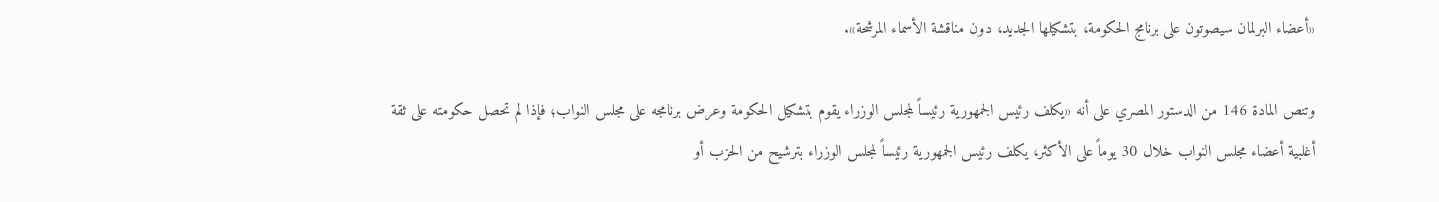«أعضاء البرلمان سيصوتون على برنامج الحكومة، بتشكيلها الجديد، دون مناقشة الأسماء المرشحة».

وتنص المادة 146 من الدستور المصري على أنه «يكلف رئيس الجمهورية رئيساً لمجلس الوزراء يقوم بتشكيل الحكومة وعرض برنامجه على مجلس النواب؛ فإذا لم تحصل حكومته على ثقة أغلبية أعضاء مجلس النواب خلال 30 يوماً على الأكثر، يكلف رئيس الجمهورية رئيساً لمجلس الوزراء بترشيح من الحزب أو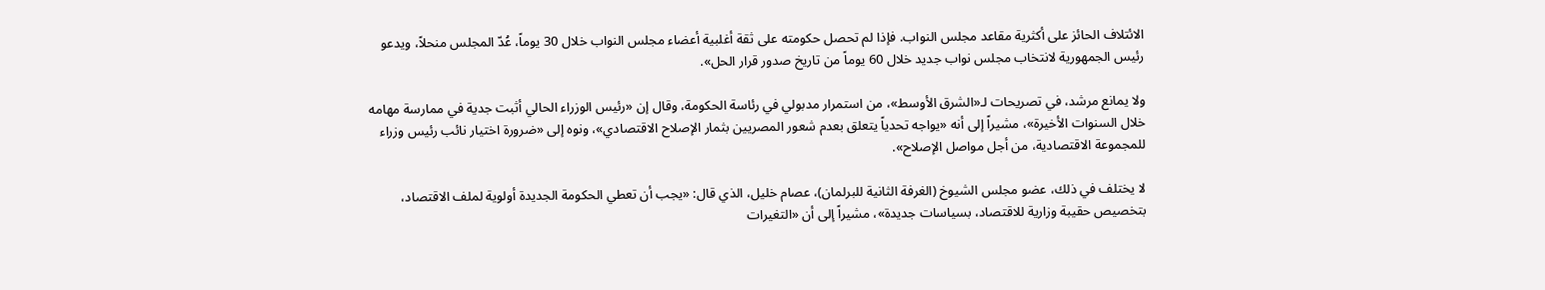الائتلاف الحائز على أكثرية مقاعد مجلس النواب. فإذا لم تحصل حكومته على ثقة أغلبية أعضاء مجلس النواب خلال 30 يوماً، عُدّ المجلس منحلاً، ويدعو رئيس الجمهورية لانتخاب مجلس نواب جديد خلال 60 يوماً من تاريخ صدور قرار الحل».

ولا يمانع مرشد، في تصريحات لـ«الشرق الأوسط»، من استمرار مدبولي في رئاسة الحكومة، وقال إن «رئيس الوزراء الحالي أثبت جدية في ممارسة مهامه خلال السنوات الأخيرة»، مشيراً إلى أنه «يواجه تحدياً يتعلق بعدم شعور المصريين بثمار الإصلاح الاقتصادي»، ونوه إلى «ضرورة اختيار نائب رئيس وزراء للمجموعة الاقتصادية، من أجل مواصل الإصلاح».

لا يختلف في ذلك، عضو مجلس الشيوخ (الغرفة الثانية للبرلمان)، عصام خليل، الذي قال: «يجب أن تعطي الحكومة الجديدة أولوية لملف الاقتصاد، بتخصيص حقيبة وزارية للاقتصاد، بسياسات جديدة»، مشيراً إلى أن «التغيرات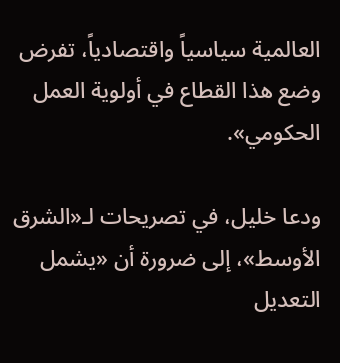العالمية سياسياً واقتصادياً، تفرض وضع هذا القطاع في أولوية العمل الحكومي».

ودعا خليل، في تصريحات لـ«الشرق الأوسط»، إلى ضرورة أن «يشمل التعديل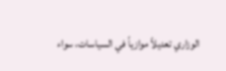الوزاري تعديلاً موازياً في السياسات، سواء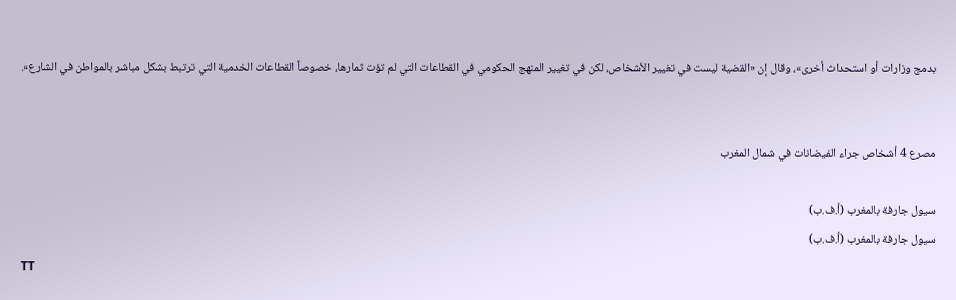بدمج وزارات أو استحداث أخرى»، وقال إن «القضية ليست في تغيير الأشخاص، لكن في تغيير المنهج الحكومي في القطاعات التي لم تؤت ثمارها، خصوصاً القطاعات الخدمية التي ترتبط بشكل مباشر بالمواطن في الشارع».


مصرع 4 أشخاص جراء الفيضانات في شمال المغرب

سيول جارفة بالمغرب (أ.ف.ب)
سيول جارفة بالمغرب (أ.ف.ب)
TT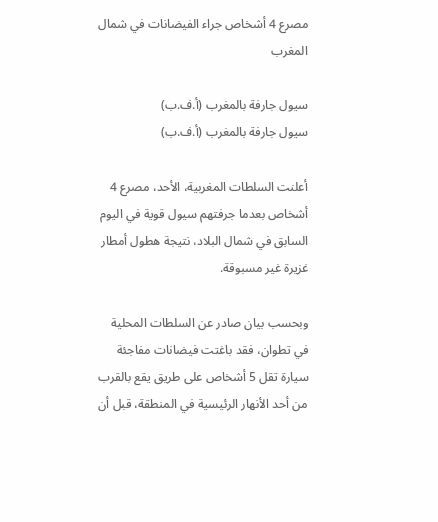مصرع 4 أشخاص جراء الفيضانات في شمال المغرب

سيول جارفة بالمغرب (أ.ف.ب)
سيول جارفة بالمغرب (أ.ف.ب)

أعلنت السلطات المغربية، الأحد، مصرع 4 أشخاص بعدما جرفتهم سيول قوية في اليوم السابق في شمال البلاد، نتيجة هطول أمطار غزيرة غير مسبوقة.

وبحسب بيان صادر عن السلطات المحلية في تطوان، فقد باغتت فيضانات مفاجئة سيارة تقل 5 أشخاص على طريق يقع بالقرب من أحد الأنهار الرئيسية في المنطقة، قبل أن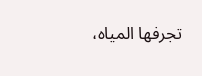تجرفها المياه،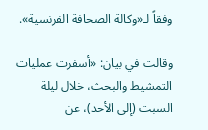وفقاً لـ«وكالة الصحافة الفرنسية».

وقالت في بيان: «أسفرت عمليات التمشيط والبحث، خلال ليلة السبت (إلى الأحد)، عن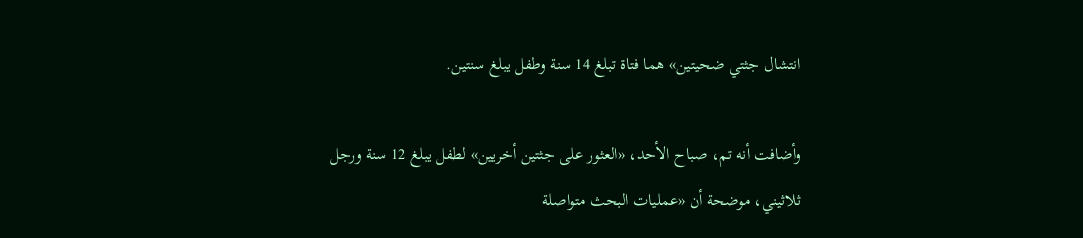انتشال جثتي ضحيتين» هما فتاة تبلغ 14 سنة وطفل يبلغ سنتين.

وأضافت أنه تم، صباح الأحد، «العثور على جثتين أخريين» لطفل يبلغ 12 سنة ورجل ثلاثيني، موضحة أن «عمليات البحث متواصلة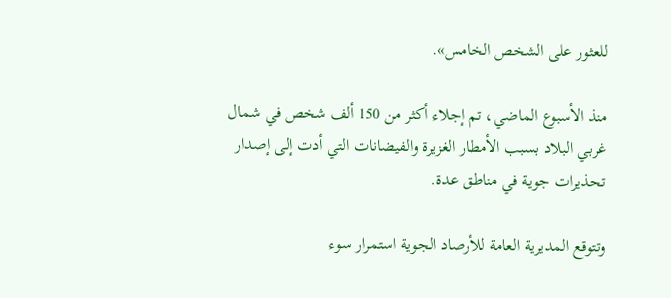للعثور على الشخص الخامس».

منذ الأسبوع الماضي، تم إجلاء أكثر من 150 ألف شخص في شمال غربي البلاد بسبب الأمطار الغزيرة والفيضانات التي أدت إلى إصدار تحذيرات جوية في مناطق عدة.

وتتوقع المديرية العامة للأرصاد الجوية استمرار سوء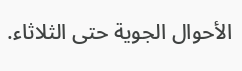الأحوال الجوية حتى الثلاثاء.